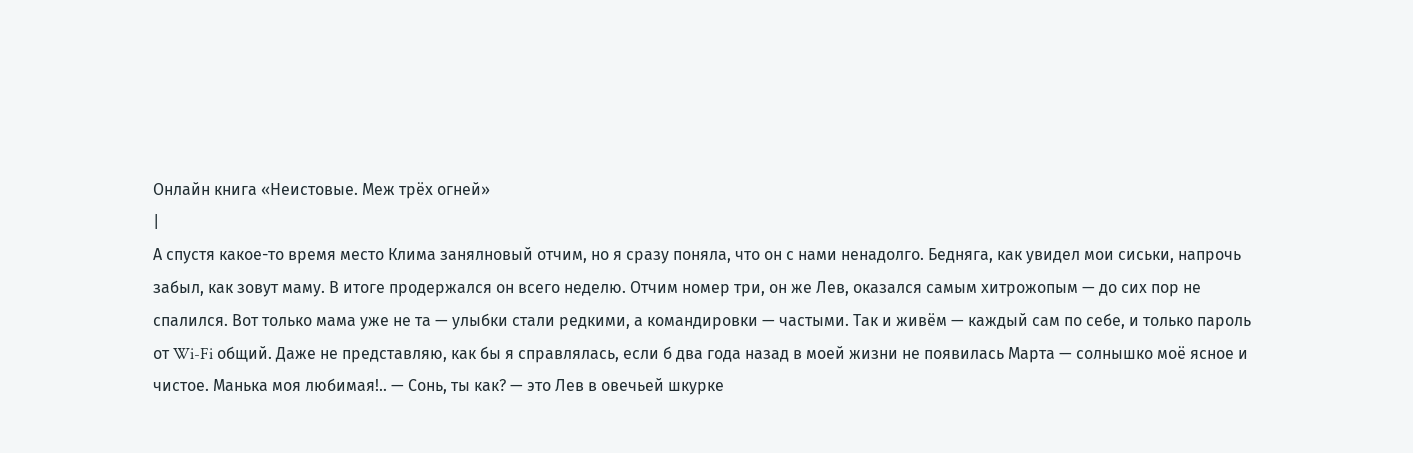Онлайн книга «Неистовые. Меж трёх огней»
|
А спустя какое-то время место Клима занялновый отчим, но я сразу поняла, что он с нами ненадолго. Бедняга, как увидел мои сиськи, напрочь забыл, как зовут маму. В итоге продержался он всего неделю. Отчим номер три, он же Лев, оказался самым хитрожопым — до сих пор не спалился. Вот только мама уже не та — улыбки стали редкими, а командировки — частыми. Так и живём — каждый сам по себе, и только пароль от Wi-Fi общий. Даже не представляю, как бы я справлялась, если б два года назад в моей жизни не появилась Марта — солнышко моё ясное и чистое. Манька моя любимая!.. — Сонь, ты как? — это Лев в овечьей шкурке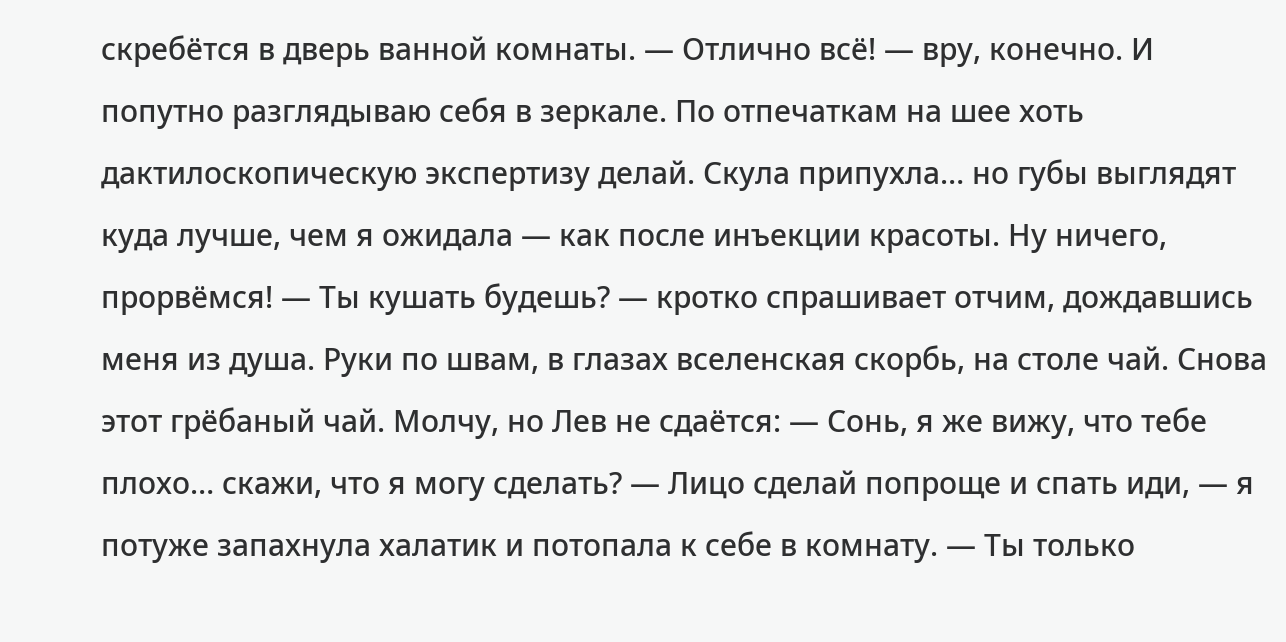скребётся в дверь ванной комнаты. — Отлично всё! — вру, конечно. И попутно разглядываю себя в зеркале. По отпечаткам на шее хоть дактилоскопическую экспертизу делай. Скула припухла… но губы выглядят куда лучше, чем я ожидала — как после инъекции красоты. Ну ничего, прорвёмся! — Ты кушать будешь? — кротко спрашивает отчим, дождавшись меня из душа. Руки по швам, в глазах вселенская скорбь, на столе чай. Снова этот грёбаный чай. Молчу, но Лев не сдаётся: — Сонь, я же вижу, что тебе плохо… скажи, что я могу сделать? — Лицо сделай попроще и спать иди, — я потуже запахнула халатик и потопала к себе в комнату. — Ты только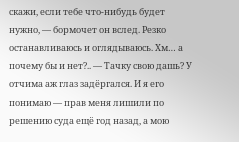скажи, если тебе что-нибудь будет нужно, — бормочет он вслед. Резко останавливаюсь и оглядываюсь. Хм… а почему бы и нет?.. — Тачку свою дашь? У отчима аж глаз задёргался. И я его понимаю — прав меня лишили по решению суда ещё год назад, а мою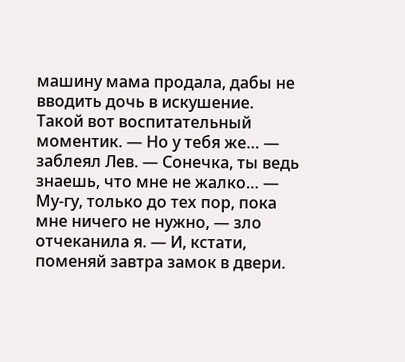машину мама продала, дабы не вводить дочь в искушение. Такой вот воспитательный моментик. — Но у тебя же… — заблеял Лев. — Сонечка, ты ведь знаешь, что мне не жалко… — Му-гу, только до тех пор, пока мне ничего не нужно, — зло отчеканила я. — И, кстати, поменяй завтра замок в двери.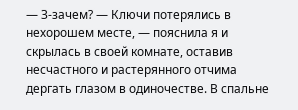— З-зачем? — Ключи потерялись в нехорошем месте, — пояснила я и скрылась в своей комнате, оставив несчастного и растерянного отчима дергать глазом в одиночестве. В спальне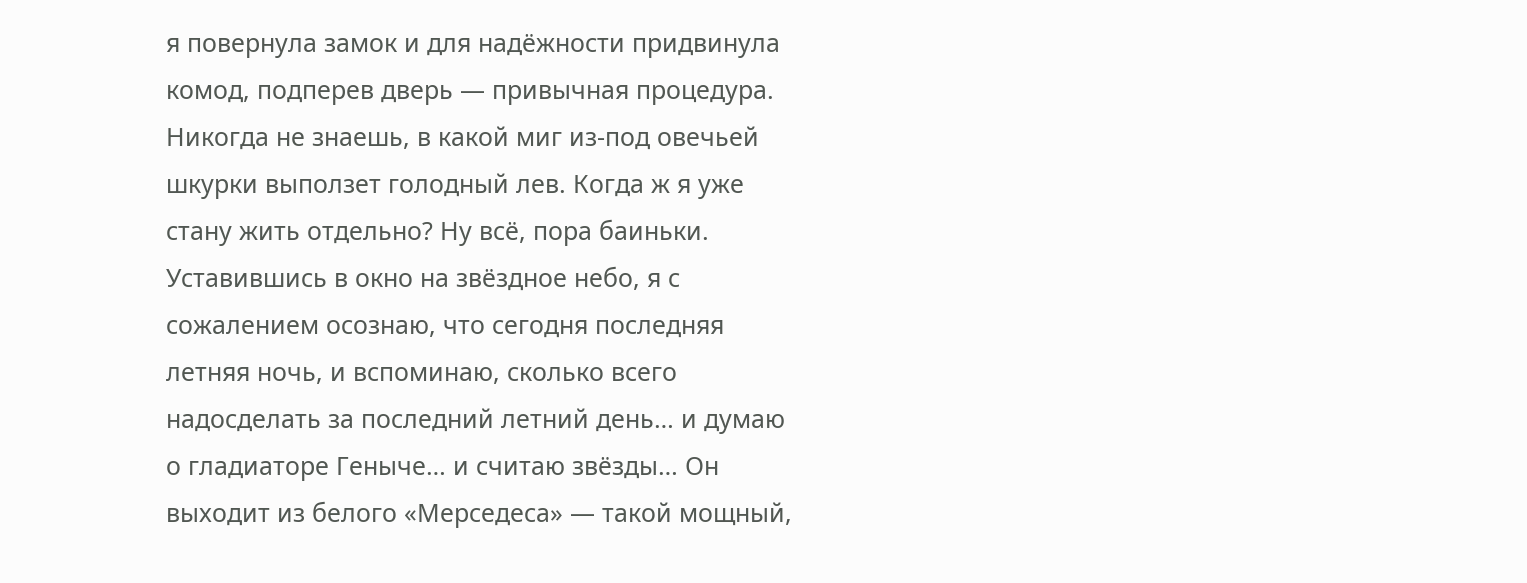я повернула замок и для надёжности придвинула комод, подперев дверь — привычная процедура. Никогда не знаешь, в какой миг из-под овечьей шкурки выползет голодный лев. Когда ж я уже стану жить отдельно? Ну всё, пора баиньки. Уставившись в окно на звёздное небо, я с сожалением осознаю, что сегодня последняя летняя ночь, и вспоминаю, сколько всего надосделать за последний летний день… и думаю о гладиаторе Геныче… и считаю звёзды… Он выходит из белого «Мерседеса» — такой мощный,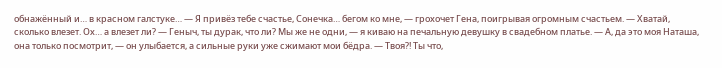обнажённый и… в красном галстуке… — Я привёз тебе счастье, Сонечка… бегом ко мне, — грохочет Гена, поигрывая огромным счастьем. — Хватай, сколько влезет. Ох… а влезет ли? — Геныч, ты дурак, что ли? Мы же не одни, — я киваю на печальную девушку в свадебном платье. — А, да это моя Наташа, она только посмотрит, — он улыбается, а сильные руки уже сжимают мои бёдра. — Твоя?! Ты что,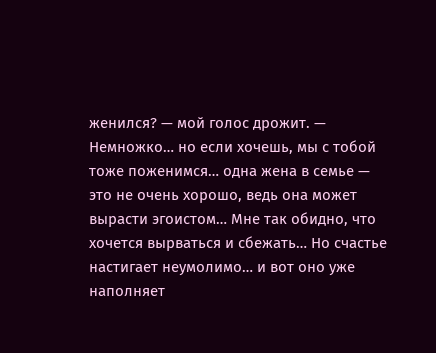женился? — мой голос дрожит. — Немножко… но если хочешь, мы с тобой тоже поженимся… одна жена в семье — это не очень хорошо, ведь она может вырасти эгоистом… Мне так обидно, что хочется вырваться и сбежать… Но счастье настигает неумолимо… и вот оно уже наполняет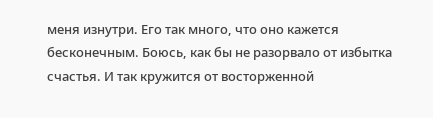меня изнутри. Его так много, что оно кажется бесконечным. Боюсь, как бы не разорвало от избытка счастья. И так кружится от восторженной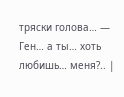тряски голова… — Ген… а ты… хоть любишь… меня?.. |